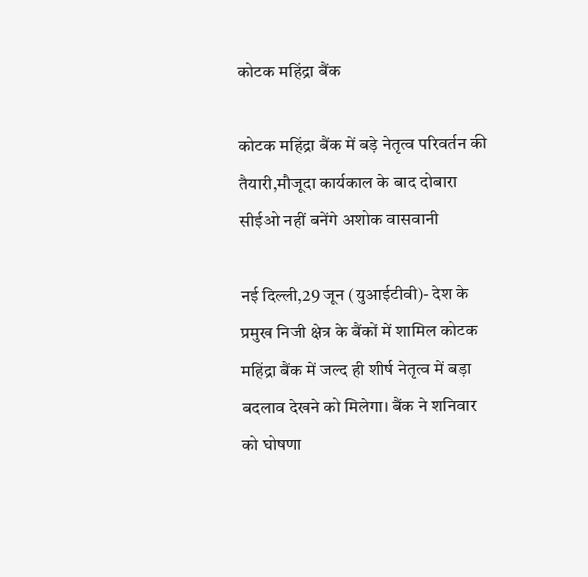कोटक महिंद्रा बैंक

कोटक महिंद्रा बैंक में बड़े नेतृत्व परिवर्तन की तैयारी,मौजूदा कार्यकाल के बाद दोबारा सीईओ नहीं बनेंगे अशोक वासवानी

नई दिल्ली,29 जून (युआईटीवी)- देश के प्रमुख निजी क्षेत्र के बैंकों में शामिल कोटक महिंद्रा बैंक में जल्द ही शीर्ष नेतृत्व में बड़ा बदलाव देखने को मिलेगा। बैंक ने शनिवार को घोषणा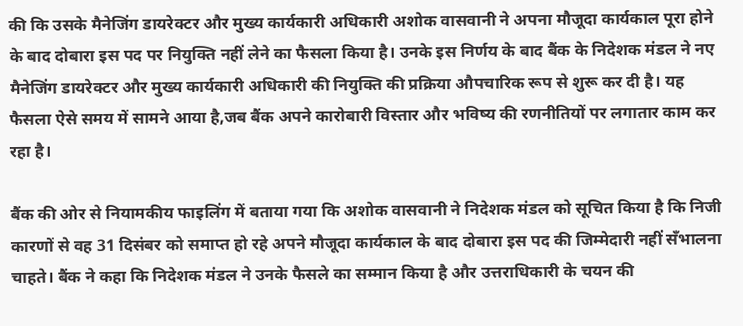की कि उसके मैनेजिंग डायरेक्टर और मुख्य कार्यकारी अधिकारी अशोक वासवानी ने अपना मौजूदा कार्यकाल पूरा होने के बाद दोबारा इस पद पर नियुक्ति नहीं लेने का फैसला किया है। उनके इस निर्णय के बाद बैंक के निदेशक मंडल ने नए मैनेजिंग डायरेक्टर और मुख्य कार्यकारी अधिकारी की नियुक्ति की प्रक्रिया औपचारिक रूप से शुरू कर दी है। यह फैसला ऐसे समय में सामने आया है,जब बैंक अपने कारोबारी विस्तार और भविष्य की रणनीतियों पर लगातार काम कर रहा है।

बैंक की ओर से नियामकीय फाइलिंग में बताया गया कि अशोक वासवानी ने निदेशक मंडल को सूचित किया है कि निजी कारणों से वह 31 दिसंबर को समाप्त हो रहे अपने मौजूदा कार्यकाल के बाद दोबारा इस पद की जिम्मेदारी नहीं सँभालना चाहते। बैंक ने कहा कि निदेशक मंडल ने उनके फैसले का सम्मान किया है और उत्तराधिकारी के चयन की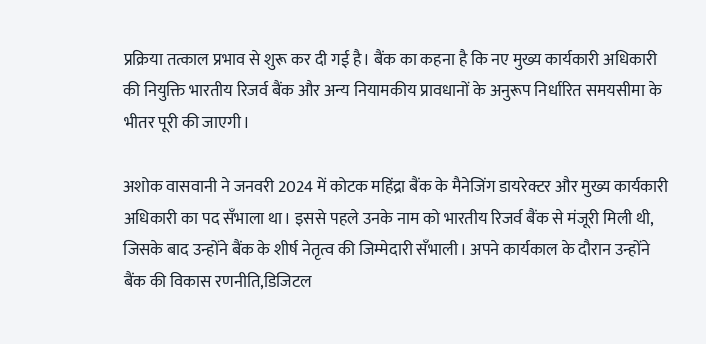प्रक्रिया तत्काल प्रभाव से शुरू कर दी गई है। बैंक का कहना है कि नए मुख्य कार्यकारी अधिकारी की नियुक्ति भारतीय रिजर्व बैंक और अन्य नियामकीय प्रावधानों के अनुरूप निर्धारित समयसीमा के भीतर पूरी की जाएगी।

अशोक वासवानी ने जनवरी 2024 में कोटक महिंद्रा बैंक के मैनेजिंग डायरेक्टर और मुख्य कार्यकारी अधिकारी का पद सँभाला था। इससे पहले उनके नाम को भारतीय रिजर्व बैंक से मंजूरी मिली थी, जिसके बाद उन्होंने बैंक के शीर्ष नेतृत्व की जिम्मेदारी सँभाली। अपने कार्यकाल के दौरान उन्होंने बैंक की विकास रणनीति,डिजिटल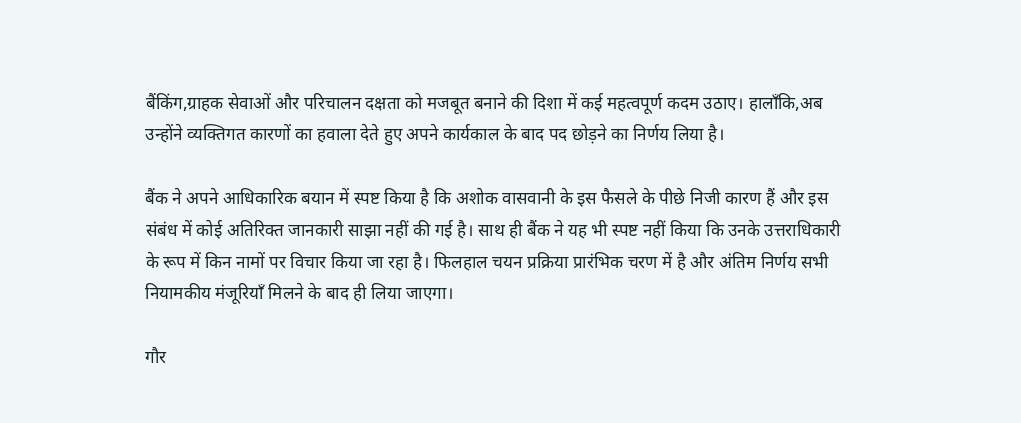बैंकिंग,ग्राहक सेवाओं और परिचालन दक्षता को मजबूत बनाने की दिशा में कई महत्वपूर्ण कदम उठाए। हालाँकि,अब उन्होंने व्यक्तिगत कारणों का हवाला देते हुए अपने कार्यकाल के बाद पद छोड़ने का निर्णय लिया है।

बैंक ने अपने आधिकारिक बयान में स्पष्ट किया है कि अशोक वासवानी के इस फैसले के पीछे निजी कारण हैं और इस संबंध में कोई अतिरिक्त जानकारी साझा नहीं की गई है। साथ ही बैंक ने यह भी स्पष्ट नहीं किया कि उनके उत्तराधिकारी के रूप में किन नामों पर विचार किया जा रहा है। फिलहाल चयन प्रक्रिया प्रारंभिक चरण में है और अंतिम निर्णय सभी नियामकीय मंजूरियाँ मिलने के बाद ही लिया जाएगा।

गौर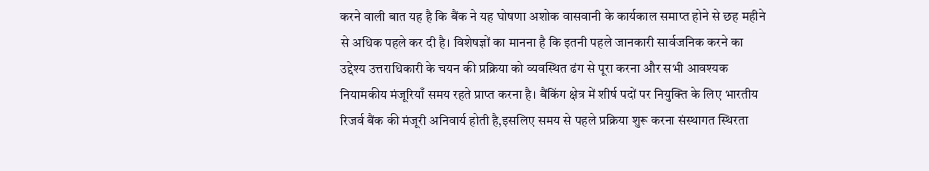करने वाली बात यह है कि बैंक ने यह घोषणा अशोक वासवानी के कार्यकाल समाप्त होने से छह महीने से अधिक पहले कर दी है। विशेषज्ञों का मानना है कि इतनी पहले जानकारी सार्वजनिक करने का उद्देश्य उत्तराधिकारी के चयन की प्रक्रिया को व्यवस्थित ढंग से पूरा करना और सभी आवश्यक नियामकीय मंजूरियाँ समय रहते प्राप्त करना है। बैंकिंग क्षेत्र में शीर्ष पदों पर नियुक्ति के लिए भारतीय रिजर्व बैंक की मंजूरी अनिवार्य होती है,इसलिए समय से पहले प्रक्रिया शुरू करना संस्थागत स्थिरता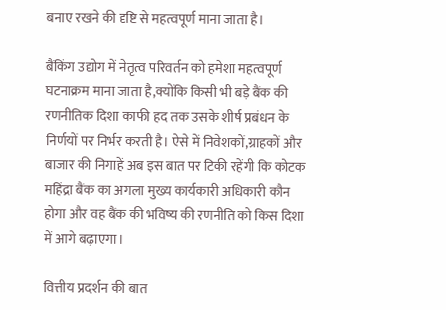बनाए रखने की दृष्टि से महत्वपूर्ण माना जाता है।

बैंकिंग उद्योग में नेतृत्व परिवर्तन को हमेशा महत्वपूर्ण घटनाक्रम माना जाता है,क्योंकि किसी भी बड़े बैंक की रणनीतिक दिशा काफी हद तक उसके शीर्ष प्रबंधन के निर्णयों पर निर्भर करती है। ऐसे में निवेशकों,ग्राहकों और बाजार की निगाहें अब इस बात पर टिकी रहेंगी कि कोटक महिंद्रा बैंक का अगला मुख्य कार्यकारी अधिकारी कौन होगा और वह बैंक की भविष्य की रणनीति को किस दिशा में आगे बढ़ाएगा।

वित्तीय प्रदर्शन की बात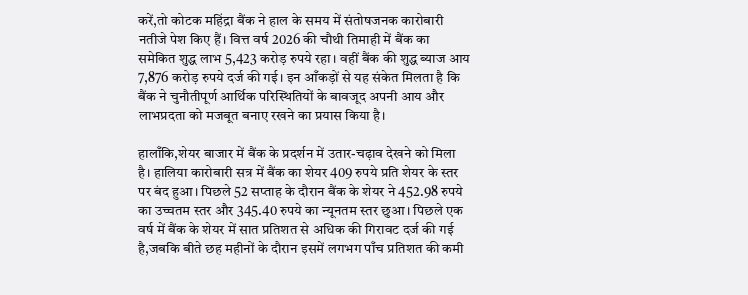करें,तो कोटक महिंद्रा बैंक ने हाल के समय में संतोषजनक कारोबारी नतीजे पेश किए हैं। वित्त वर्ष 2026 की चौथी तिमाही में बैंक का समेकित शुद्ध लाभ 5,423 करोड़ रुपये रहा। वहीं बैंक की शुद्ध ब्याज आय 7,876 करोड़ रुपये दर्ज की गई। इन आँकड़ों से यह संकेत मिलता है कि बैंक ने चुनौतीपूर्ण आर्थिक परिस्थितियों के बावजूद अपनी आय और लाभप्रदता को मजबूत बनाए रखने का प्रयास किया है।

हालाँकि,शेयर बाजार में बैंक के प्रदर्शन में उतार-चढ़ाव देखने को मिला है। हालिया कारोबारी सत्र में बैंक का शेयर 409 रुपये प्रति शेयर के स्तर पर बंद हुआ। पिछले 52 सप्ताह के दौरान बैंक के शेयर ने 452.98 रुपये का उच्चतम स्तर और 345.40 रुपये का न्यूनतम स्तर छुआ। पिछले एक वर्ष में बैंक के शेयर में सात प्रतिशत से अधिक की गिरावट दर्ज की गई है,जबकि बीते छह महीनों के दौरान इसमें लगभग पाँच प्रतिशत की कमी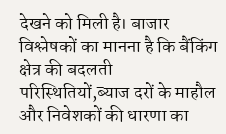देखने को मिली है। बाजार विश्लेषकों का मानना है कि बैंकिंग क्षेत्र की बदलती परिस्थितियों,ब्याज दरों के माहौल और निवेशकों की धारणा का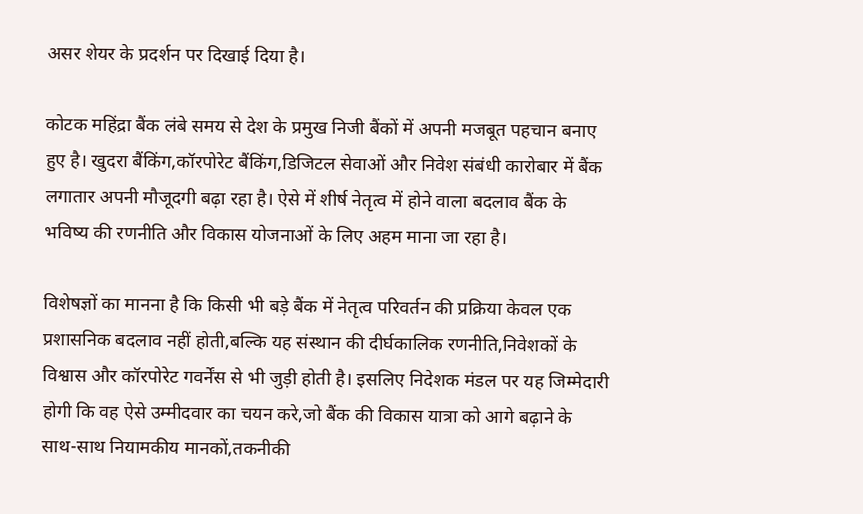असर शेयर के प्रदर्शन पर दिखाई दिया है।

कोटक महिंद्रा बैंक लंबे समय से देश के प्रमुख निजी बैंकों में अपनी मजबूत पहचान बनाए हुए है। खुदरा बैंकिंग,कॉरपोरेट बैंकिंग,डिजिटल सेवाओं और निवेश संबंधी कारोबार में बैंक लगातार अपनी मौजूदगी बढ़ा रहा है। ऐसे में शीर्ष नेतृत्व में होने वाला बदलाव बैंक के भविष्य की रणनीति और विकास योजनाओं के लिए अहम माना जा रहा है।

विशेषज्ञों का मानना है कि किसी भी बड़े बैंक में नेतृत्व परिवर्तन की प्रक्रिया केवल एक प्रशासनिक बदलाव नहीं होती,बल्कि यह संस्थान की दीर्घकालिक रणनीति,निवेशकों के विश्वास और कॉरपोरेट गवर्नेंस से भी जुड़ी होती है। इसलिए निदेशक मंडल पर यह जिम्मेदारी होगी कि वह ऐसे उम्मीदवार का चयन करे,जो बैंक की विकास यात्रा को आगे बढ़ाने के साथ-साथ नियामकीय मानकों,तकनीकी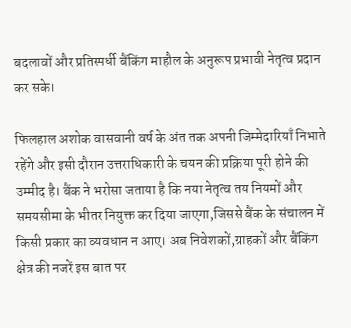बदलावों और प्रतिस्पर्धी बैंकिंग माहौल के अनुरूप प्रभावी नेतृत्व प्रदान कर सके।

फिलहाल अशोक वासवानी वर्ष के अंत तक अपनी जिम्मेदारियाँ निभाते रहेंगे और इसी दौरान उत्तराधिकारी के चयन की प्रक्रिया पूरी होने की उम्मीद है। बैंक ने भरोसा जताया है कि नया नेतृत्व तय नियमों और समयसीमा के भीतर नियुक्त कर दिया जाएगा,जिससे बैंक के संचालन में किसी प्रकार का व्यवधान न आए। अब निवेशकों,ग्राहकों और बैंकिंग क्षेत्र की नजरें इस बात पर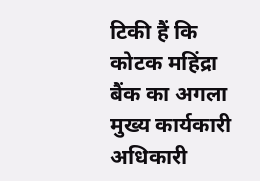टिकी हैं कि कोटक महिंद्रा बैंक का अगला मुख्य कार्यकारी अधिकारी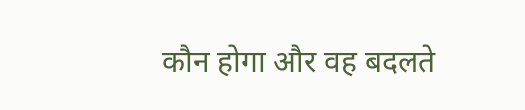कौन होगा और वह बदलते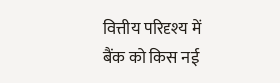वित्तीय परिदृश्य में बैंक को किस नई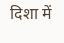दिशा में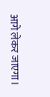आगे लेकर जाएगा।